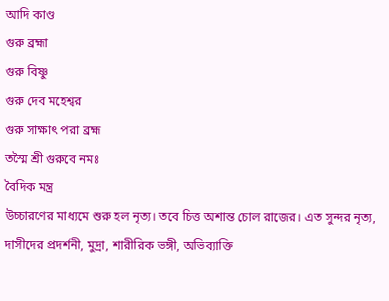আদি কাণ্ড
গুরু ব্রহ্মা
গুরু বিষ্ণু
গুরু দেব মহেশ্বর
গুরু সাক্ষাৎ পরা ব্রহ্ম
তস্মৈ শ্রী গুরুবে নমঃ
বৈদিক মন্ত্র
উচ্চারণের মাধ্যমে শুরু হল নৃত্য। তবে চিত্ত অশান্ত চোল রাজের। এত সুন্দর নৃত্য,
দাসীদের প্রদর্শনী, মুদ্রা, শারীরিক ভঙ্গী, অভিব্যাক্তি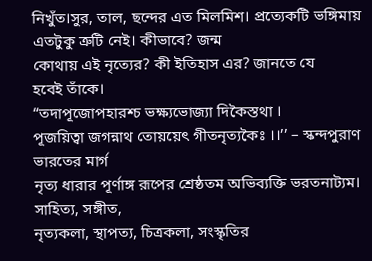নিখুঁত।সুর, তাল, ছন্দের এত মিলমিশ। প্রত্যেকটি ভঙ্গিমায় এতটুকু ত্রুটি নেই। কীভাবে? জন্ম
কোথায় এই নৃত্যের? কী ইতিহাস এর? জানতে যে
হবেই তাঁকে।
“তদাপূজোপহারশ্চ ভক্ষ্যভোজ্যা দিকৈস্তথা ।
পূজয়িত্বা জগন্নাথ তোয়য়েৎ গীতনৃত্যকৈঃ ।।’’ – স্কন্দপুরাণ
ভারতের মার্গ
নৃত্য ধারার পূর্ণাঙ্গ রূপের শ্রেষ্ঠতম অভিব্যক্তি ভরতনাট্যম। সাহিত্য, সঙ্গীত,
নৃত্যকলা, স্থাপত্য, চিত্রকলা, সংস্কৃতির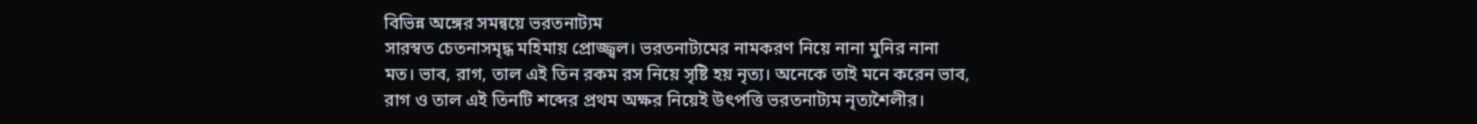বিভিন্ন অঙ্গের সমন্বয়ে ভরতনাট্যম
সারস্বত চেতনাসমৃদ্ধ মহিমায় প্রোজ্জ্বল। ভরতনাট্যমের নামকরণ নিয়ে নানা মুনির নানা
মত। ভাব, রাগ, তাল এই তিন রকম রস নিয়ে সৃষ্টি হয় নৃত্য। অনেকে তাই মনে করেন ভাব,
রাগ ও তাল এই তিনটি শব্দের প্রথম অক্ষর নিয়েই উৎপত্তি ভরতনাট্যম নৃত্যশৈলীর।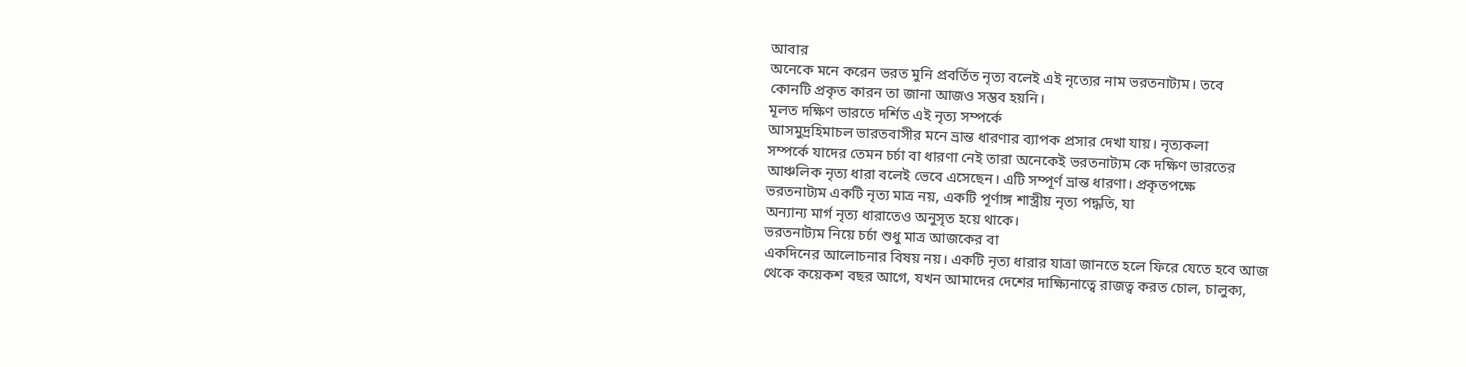আবার
অনেকে মনে করেন ভরত মুনি প্রবর্তিত নৃত্য বলেই এই নৃত্যের নাম ভরতনাট্যম। তবে
কোনটি প্রকৃত কারন তা জানা আজও সম্ভব হয়নি।
মূলত দক্ষিণ ভারতে দর্শিত এই নৃত্য সম্পর্কে
আসমুদ্রহিমাচল ভারতবাসীর মনে ভ্রান্ত ধারণার ব্যাপক প্রসার দেখা যায়। নৃত্যকলা
সম্পর্কে যাদের তেমন চর্চা বা ধারণা নেই তারা অনেকেই ভরতনাট্যম কে দক্ষিণ ভারতের
আঞ্চলিক নৃত্য ধারা বলেই ভেবে এসেছেন। এটি সম্পূর্ণ ভ্রান্ত ধারণা। প্রকৃতপক্ষে
ভরতনাট্যম একটি নৃত্য মাত্র নয়, একটি পূর্ণাঙ্গ শাস্ত্রীয় নৃত্য পদ্ধতি, যা
অন্যান্য মার্গ নৃত্য ধারাতেও অনুসৃত হয়ে থাকে।
ভরতনাট্যম নিয়ে চর্চা শুধু মাত্র আজকের বা
একদিনের আলোচনার বিষয় নয়। একটি নৃত্য ধারার যাত্রা জানতে হলে ফিরে যেতে হবে আজ
থেকে কয়েকশ বছর আগে, যখন আমাদের দেশের দাক্ষ্যিনাত্বে রাজত্ব করত চোল, চালুক্য,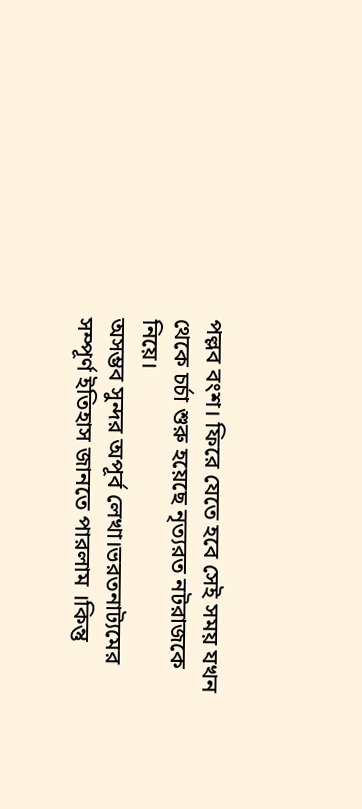পল্লব বংশ। ফিরে যেতে হবে সেই সময় যখন থেকে চর্চা শুরু হয়েছে নৃত্যরত নটরাজকে
নিয়ে।
অসম্ভব সুন্দর অপূর্ব লেখা।ভরতনাট্যমের সম্পূর্ণ ইতিহাস জানতে পারলাম ।কিন্তু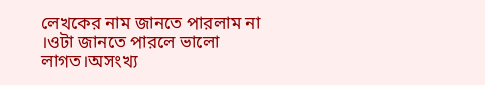লেখকের নাম জানতে পারলাম না ।ওটা জানতে পারলে ভালো লাগত।অসংখ্য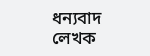ধন্যবাদ লেখক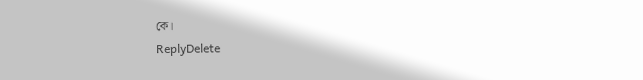কে।
ReplyDelete